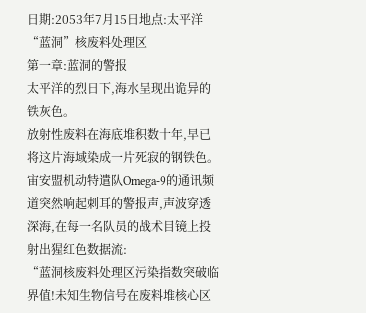日期:2053年7月15日地点:太平洋“蓝洞”核废料处理区
第一章:蓝洞的警报
太平洋的烈日下,海水呈现出诡异的铁灰色。
放射性废料在海底堆积数十年,早已将这片海域染成一片死寂的钢铁色。
宙安盟机动特遣队Omega-9的通讯频道突然响起刺耳的警报声,声波穿透深海,在每一名队员的战术目镜上投射出猩红色数据流:
“蓝洞核废料处理区污染指数突破临界值!未知生物信号在废料堆核心区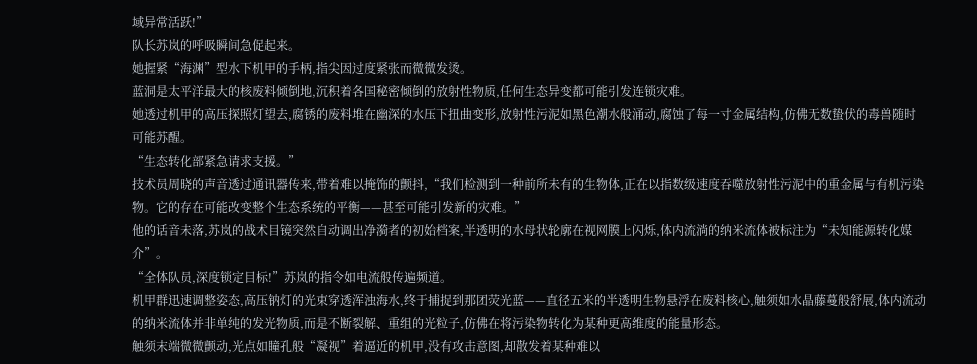域异常活跃!”
队长苏岚的呼吸瞬间急促起来。
她握紧“海渊”型水下机甲的手柄,指尖因过度紧张而微微发烫。
蓝洞是太平洋最大的核废料倾倒地,沉积着各国秘密倾倒的放射性物质,任何生态异变都可能引发连锁灾难。
她透过机甲的高压探照灯望去,腐锈的废料堆在幽深的水压下扭曲变形,放射性污泥如黑色潮水般涌动,腐蚀了每一寸金属结构,仿佛无数蛰伏的毒兽随时可能苏醒。
“生态转化部紧急请求支援。”
技术员周晓的声音透过通讯器传来,带着难以掩饰的颤抖,“我们检测到一种前所未有的生物体,正在以指数级速度吞噬放射性污泥中的重金属与有机污染物。它的存在可能改变整个生态系统的平衡——甚至可能引发新的灾难。”
他的话音未落,苏岚的战术目镜突然自动调出净漪者的初始档案,半透明的水母状轮廓在视网膜上闪烁,体内流淌的纳米流体被标注为“未知能源转化媒介”。
“全体队员,深度锁定目标!”苏岚的指令如电流般传遍频道。
机甲群迅速调整姿态,高压钠灯的光束穿透浑浊海水,终于捕捉到那团荧光蓝——直径五米的半透明生物悬浮在废料核心,触须如水晶藤蔓般舒展,体内流动的纳米流体并非单纯的发光物质,而是不断裂解、重组的光粒子,仿佛在将污染物转化为某种更高维度的能量形态。
触须末端微微颤动,光点如瞳孔般“凝视”着逼近的机甲,没有攻击意图,却散发着某种难以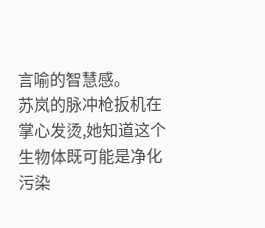言喻的智慧感。
苏岚的脉冲枪扳机在掌心发烫,她知道这个生物体既可能是净化污染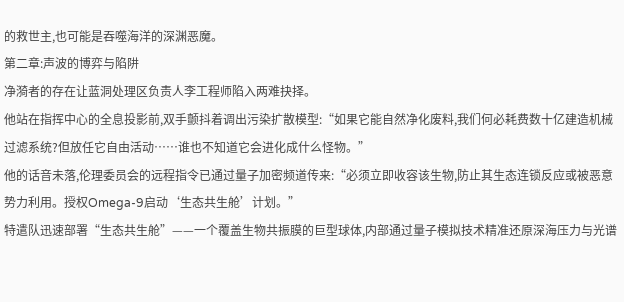的救世主,也可能是吞噬海洋的深渊恶魔。
第二章:声波的博弈与陷阱
净漪者的存在让蓝洞处理区负责人李工程师陷入两难抉择。
他站在指挥中心的全息投影前,双手颤抖着调出污染扩散模型:“如果它能自然净化废料,我们何必耗费数十亿建造机械过滤系统?但放任它自由活动……谁也不知道它会进化成什么怪物。”
他的话音未落,伦理委员会的远程指令已通过量子加密频道传来:“必须立即收容该生物,防止其生态连锁反应或被恶意势力利用。授权Omega-9启动‘生态共生舱’计划。”
特遣队迅速部署“生态共生舱”——一个覆盖生物共振膜的巨型球体,内部通过量子模拟技术精准还原深海压力与光谱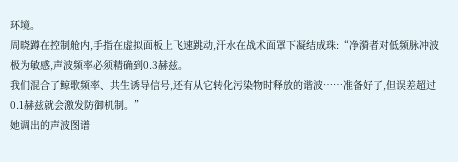环境。
周晓蹲在控制舱内,手指在虚拟面板上飞速跳动,汗水在战术面罩下凝结成珠:“净漪者对低频脉冲波极为敏感,声波频率必须精确到0.3赫兹。
我们混合了鲸歌频率、共生诱导信号,还有从它转化污染物时释放的谐波……准备好了,但误差超过0.1赫兹就会激发防御机制。”
她调出的声波图谱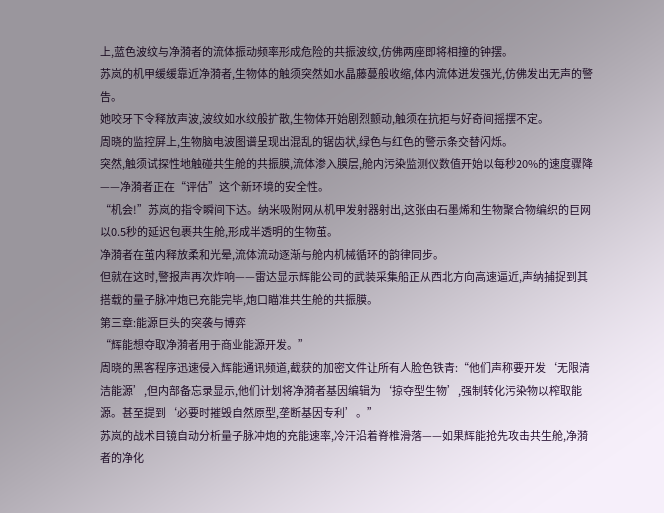上,蓝色波纹与净漪者的流体振动频率形成危险的共振波纹,仿佛两座即将相撞的钟摆。
苏岚的机甲缓缓靠近净漪者,生物体的触须突然如水晶藤蔓般收缩,体内流体迸发强光,仿佛发出无声的警告。
她咬牙下令释放声波,波纹如水纹般扩散,生物体开始剧烈颤动,触须在抗拒与好奇间摇摆不定。
周晓的监控屏上,生物脑电波图谱呈现出混乱的锯齿状,绿色与红色的警示条交替闪烁。
突然,触须试探性地触碰共生舱的共振膜,流体渗入膜层,舱内污染监测仪数值开始以每秒20%的速度骤降——净漪者正在“评估”这个新环境的安全性。
“机会!”苏岚的指令瞬间下达。纳米吸附网从机甲发射器射出,这张由石墨烯和生物聚合物编织的巨网以0.5秒的延迟包裹共生舱,形成半透明的生物茧。
净漪者在茧内释放柔和光晕,流体流动逐渐与舱内机械循环的韵律同步。
但就在这时,警报声再次炸响——雷达显示辉能公司的武装采集船正从西北方向高速逼近,声纳捕捉到其搭载的量子脉冲炮已充能完毕,炮口瞄准共生舱的共振膜。
第三章:能源巨头的突袭与博弈
“辉能想夺取净漪者用于商业能源开发。”
周晓的黑客程序迅速侵入辉能通讯频道,截获的加密文件让所有人脸色铁青:“他们声称要开发‘无限清洁能源’,但内部备忘录显示,他们计划将净漪者基因编辑为‘掠夺型生物’,强制转化污染物以榨取能源。甚至提到‘必要时摧毁自然原型,垄断基因专利’。”
苏岚的战术目镜自动分析量子脉冲炮的充能速率,冷汗沿着脊椎滑落——如果辉能抢先攻击共生舱,净漪者的净化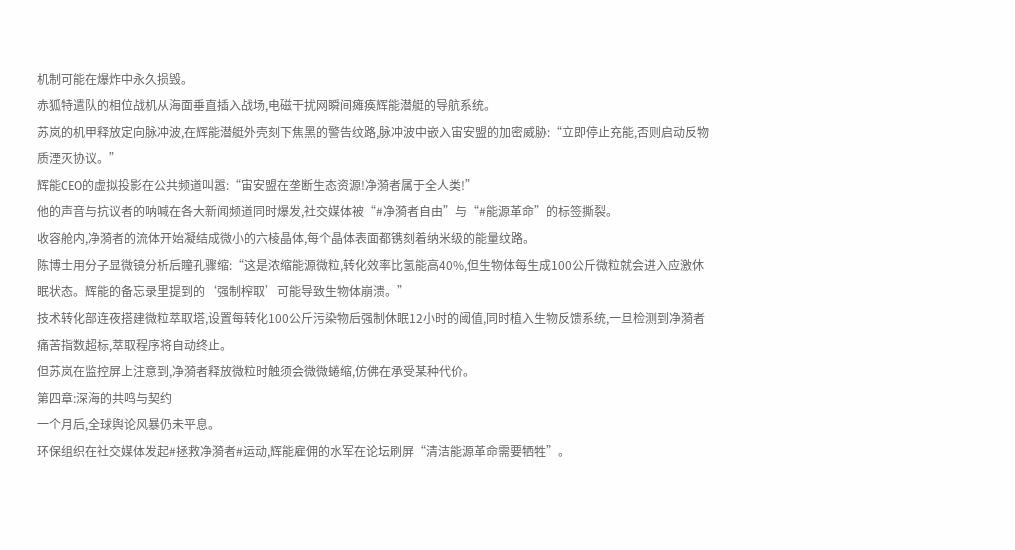机制可能在爆炸中永久损毁。
赤狐特遣队的相位战机从海面垂直插入战场,电磁干扰网瞬间瘫痪辉能潜艇的导航系统。
苏岚的机甲释放定向脉冲波,在辉能潜艇外壳刻下焦黑的警告纹路,脉冲波中嵌入宙安盟的加密威胁:“立即停止充能,否则启动反物质湮灭协议。”
辉能CEO的虚拟投影在公共频道叫嚣:“宙安盟在垄断生态资源!净漪者属于全人类!”
他的声音与抗议者的呐喊在各大新闻频道同时爆发,社交媒体被“#净漪者自由”与“#能源革命”的标签撕裂。
收容舱内,净漪者的流体开始凝结成微小的六棱晶体,每个晶体表面都镌刻着纳米级的能量纹路。
陈博士用分子显微镜分析后瞳孔骤缩:“这是浓缩能源微粒,转化效率比氢能高40%,但生物体每生成100公斤微粒就会进入应激休眠状态。辉能的备忘录里提到的‘强制榨取’可能导致生物体崩溃。”
技术转化部连夜搭建微粒萃取塔,设置每转化100公斤污染物后强制休眠12小时的阈值,同时植入生物反馈系统,一旦检测到净漪者痛苦指数超标,萃取程序将自动终止。
但苏岚在监控屏上注意到,净漪者释放微粒时触须会微微蜷缩,仿佛在承受某种代价。
第四章:深海的共鸣与契约
一个月后,全球舆论风暴仍未平息。
环保组织在社交媒体发起#拯救净漪者#运动,辉能雇佣的水军在论坛刷屏“清洁能源革命需要牺牲”。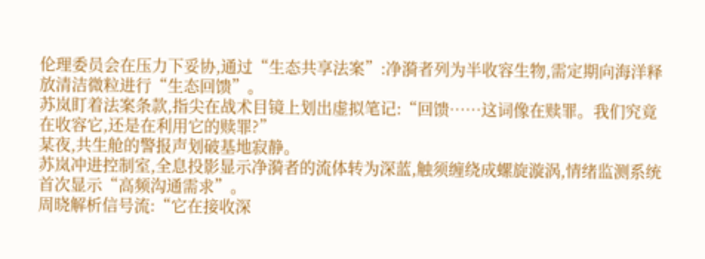伦理委员会在压力下妥协,通过“生态共享法案”:净漪者列为半收容生物,需定期向海洋释放清洁微粒进行“生态回馈”。
苏岚盯着法案条款,指尖在战术目镜上划出虚拟笔记:“回馈……这词像在赎罪。我们究竟在收容它,还是在利用它的赎罪?”
某夜,共生舱的警报声划破基地寂静。
苏岚冲进控制室,全息投影显示净漪者的流体转为深蓝,触须缠绕成螺旋漩涡,情绪监测系统首次显示“高频沟通需求”。
周晓解析信号流:“它在接收深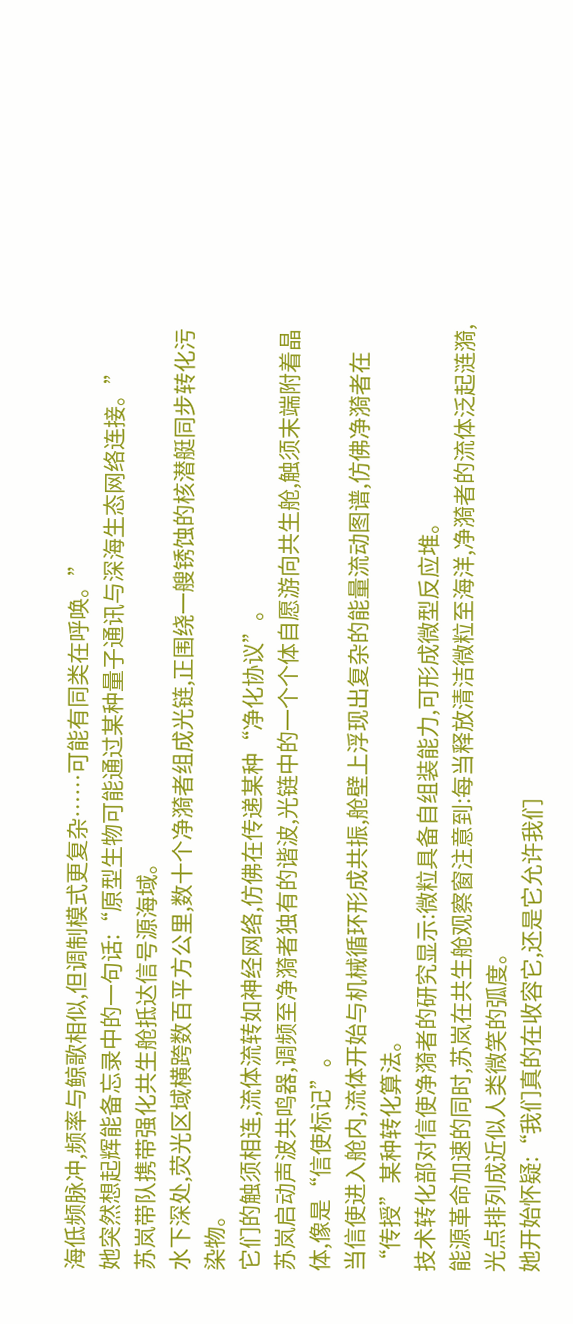海低频脉冲,频率与鲸歌相似,但调制模式更复杂……可能有同类在呼唤。”
她突然想起辉能备忘录中的一句话:“原型生物可能通过某种量子通讯与深海生态网络连接。”
苏岚带队携带强化共生舱抵达信号源海域。
水下深处,荧光区域横跨数百平方公里,数十个净漪者组成光链,正围绕一艘锈蚀的核潜艇同步转化污染物。
它们的触须相连,流体流转如神经网络,仿佛在传递某种“净化协议”。
苏岚启动声波共鸣器,调频至净漪者独有的谐波,光链中的一个个体自愿游向共生舱,触须末端附着晶体,像是“信使标记”。
当信使进入舱内,流体开始与机械循环形成共振,舱壁上浮现出复杂的能量流动图谱,仿佛净漪者在“传授”某种转化算法。
技术转化部对信使净漪者的研究显示:微粒具备自组装能力,可形成微型反应堆。
能源革命加速的同时,苏岚在共生舱观察窗注意到:每当释放清洁微粒至海洋,净漪者的流体泛起涟漪,光点排列成近似人类微笑的弧度。
她开始怀疑:“我们真的在收容它,还是它允许我们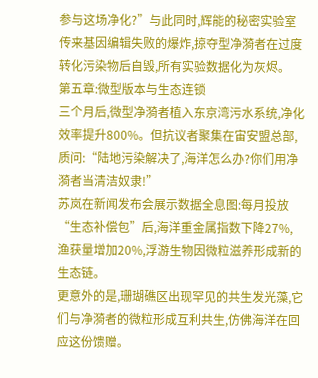参与这场净化?”与此同时,辉能的秘密实验室传来基因编辑失败的爆炸,掠夺型净漪者在过度转化污染物后自毁,所有实验数据化为灰烬。
第五章:微型版本与生态连锁
三个月后,微型净漪者植入东京湾污水系统,净化效率提升800%。但抗议者聚集在宙安盟总部,质问:“陆地污染解决了,海洋怎么办?你们用净漪者当清洁奴隶!”
苏岚在新闻发布会展示数据全息图:每月投放“生态补偿包”后,海洋重金属指数下降27%,渔获量增加20%,浮游生物因微粒滋养形成新的生态链。
更意外的是,珊瑚礁区出现罕见的共生发光藻,它们与净漪者的微粒形成互利共生,仿佛海洋在回应这份馈赠。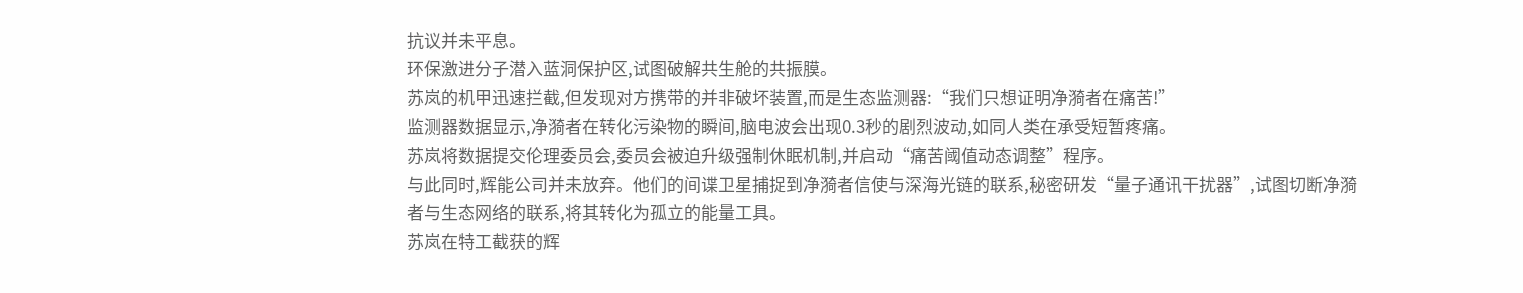抗议并未平息。
环保激进分子潜入蓝洞保护区,试图破解共生舱的共振膜。
苏岚的机甲迅速拦截,但发现对方携带的并非破坏装置,而是生态监测器:“我们只想证明净漪者在痛苦!”
监测器数据显示,净漪者在转化污染物的瞬间,脑电波会出现0.3秒的剧烈波动,如同人类在承受短暂疼痛。
苏岚将数据提交伦理委员会,委员会被迫升级强制休眠机制,并启动“痛苦阈值动态调整”程序。
与此同时,辉能公司并未放弃。他们的间谍卫星捕捉到净漪者信使与深海光链的联系,秘密研发“量子通讯干扰器”,试图切断净漪者与生态网络的联系,将其转化为孤立的能量工具。
苏岚在特工截获的辉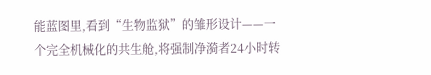能蓝图里,看到“生物监狱”的雏形设计——一个完全机械化的共生舱,将强制净漪者24小时转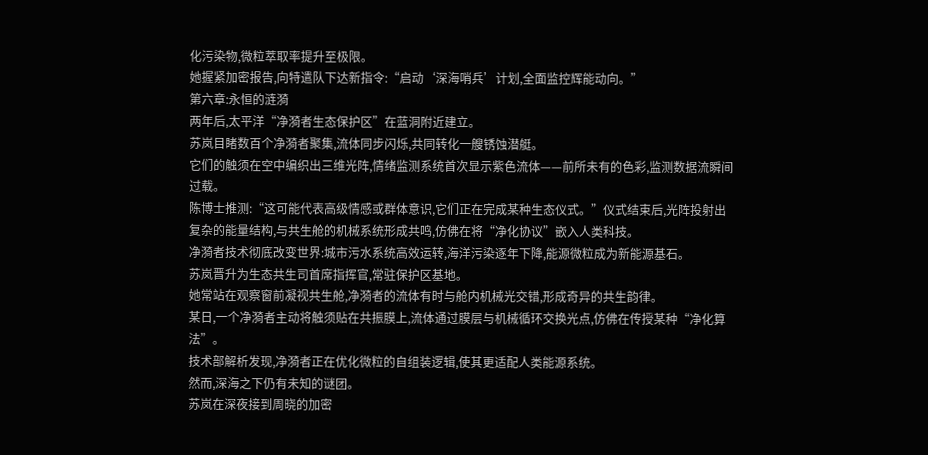化污染物,微粒萃取率提升至极限。
她握紧加密报告,向特遣队下达新指令:“启动‘深海哨兵’计划,全面监控辉能动向。”
第六章:永恒的涟漪
两年后,太平洋“净漪者生态保护区”在蓝洞附近建立。
苏岚目睹数百个净漪者聚集,流体同步闪烁,共同转化一艘锈蚀潜艇。
它们的触须在空中编织出三维光阵,情绪监测系统首次显示紫色流体——前所未有的色彩,监测数据流瞬间过载。
陈博士推测:“这可能代表高级情感或群体意识,它们正在完成某种生态仪式。”仪式结束后,光阵投射出复杂的能量结构,与共生舱的机械系统形成共鸣,仿佛在将“净化协议”嵌入人类科技。
净漪者技术彻底改变世界:城市污水系统高效运转,海洋污染逐年下降,能源微粒成为新能源基石。
苏岚晋升为生态共生司首席指挥官,常驻保护区基地。
她常站在观察窗前凝视共生舱,净漪者的流体有时与舱内机械光交错,形成奇异的共生韵律。
某日,一个净漪者主动将触须贴在共振膜上,流体通过膜层与机械循环交换光点,仿佛在传授某种“净化算法”。
技术部解析发现,净漪者正在优化微粒的自组装逻辑,使其更适配人类能源系统。
然而,深海之下仍有未知的谜团。
苏岚在深夜接到周晓的加密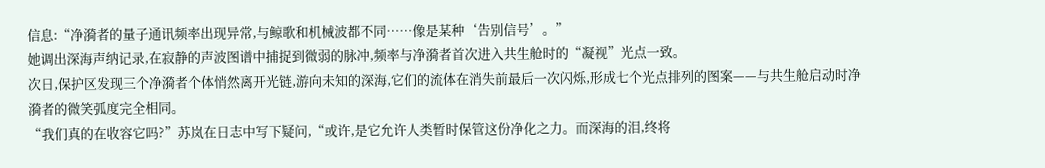信息:“净漪者的量子通讯频率出现异常,与鲸歌和机械波都不同……像是某种‘告别信号’。”
她调出深海声纳记录,在寂静的声波图谱中捕捉到微弱的脉冲,频率与净漪者首次进入共生舱时的“凝视”光点一致。
次日,保护区发现三个净漪者个体悄然离开光链,游向未知的深海,它们的流体在消失前最后一次闪烁,形成七个光点排列的图案——与共生舱启动时净漪者的微笑弧度完全相同。
“我们真的在收容它吗?”苏岚在日志中写下疑问,“或许,是它允许人类暂时保管这份净化之力。而深海的泪,终将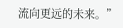流向更远的未来。”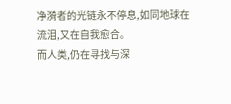净漪者的光链永不停息,如同地球在流泪,又在自我愈合。
而人类,仍在寻找与深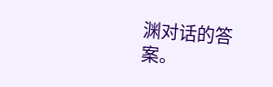渊对话的答案。